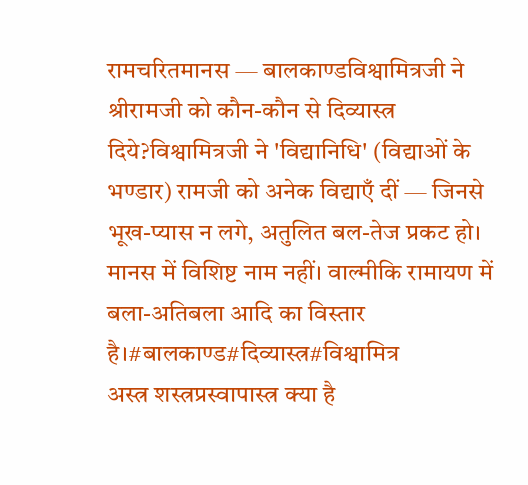रामचरितमानस — बालकाण्डविश्वामित्रजी ने श्रीरामजी को कौन-कौन से दिव्यास्त्र दिये?विश्वामित्रजी ने 'विद्यानिधि' (विद्याओं के भण्डार) रामजी को अनेक विद्याएँ दीं — जिनसे भूख-प्यास न लगे, अतुलित बल-तेज प्रकट हो। मानस में विशिष्ट नाम नहीं। वाल्मीकि रामायण में बला-अतिबला आदि का विस्तार है।#बालकाण्ड#दिव्यास्त्र#विश्वामित्र
अस्त्र शस्त्रप्रस्वापास्त्र क्या है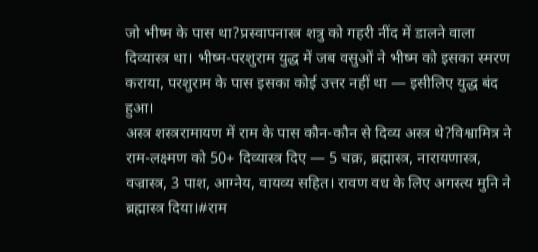जो भीष्म के पास था?प्रस्वापनास्त्र शत्रु को गहरी नींद में डालने वाला दिव्यास्त्र था। भीष्म-परशुराम युद्ध में जब वसुओं ने भीष्म को इसका स्मरण कराया, परशुराम के पास इसका कोई उत्तर नहीं था — इसीलिए युद्ध बंद हुआ।
अस्त्र शस्त्ररामायण में राम के पास कौन-कौन से दिव्य अस्त्र थे?विश्वामित्र ने राम-लक्ष्मण को 50+ दिव्यास्त्र दिए — 5 चक्र, ब्रह्मास्त्र, नारायणास्त्र, वज्रास्त्र, 3 पाश, आग्नेय, वायव्य सहित। रावण वध के लिए अगस्त्य मुनि ने ब्रह्मास्त्र दिया।#राम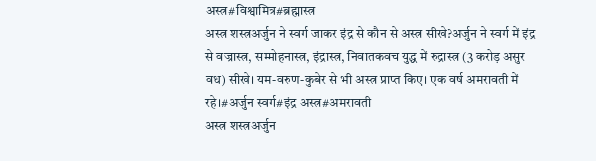अस्त्र#विश्वामित्र#ब्रह्मास्त्र
अस्त्र शस्त्रअर्जुन ने स्वर्ग जाकर इंद्र से कौन से अस्त्र सीखे?अर्जुन ने स्वर्ग में इंद्र से वज्रास्त्र, सम्मोहनास्त्र, इंद्रास्त्र, निवातकवच युद्ध में रुद्रास्त्र (3 करोड़ असुर वध) सीखे। यम-वरुण-कुबेर से भी अस्त्र प्राप्त किए। एक वर्ष अमरावती में रहे।#अर्जुन स्वर्ग#इंद्र अस्त्र#अमरावती
अस्त्र शस्त्रअर्जुन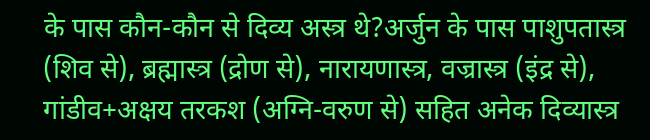के पास कौन-कौन से दिव्य अस्त्र थे?अर्जुन के पास पाशुपतास्त्र (शिव से), ब्रह्मास्त्र (द्रोण से), नारायणास्त्र, वज्रास्त्र (इंद्र से), गांडीव+अक्षय तरकश (अग्नि-वरुण से) सहित अनेक दिव्यास्त्र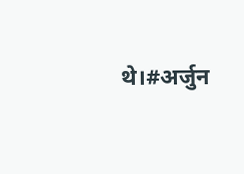थे।#अर्जुन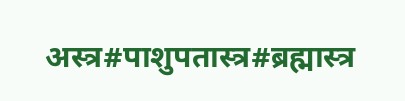अस्त्र#पाशुपतास्त्र#ब्रह्मास्त्र